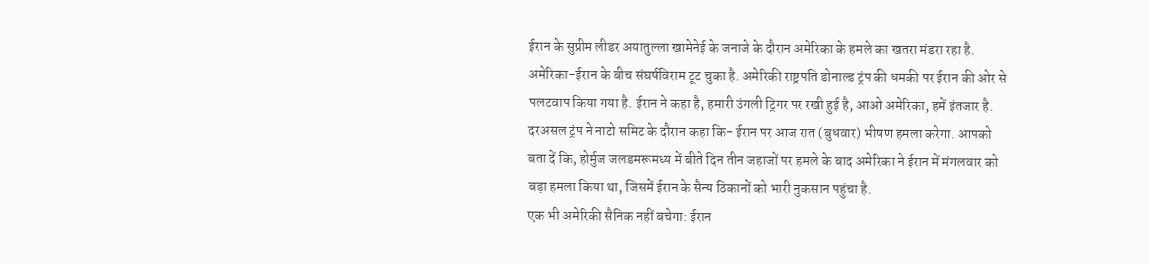ईरान के सुप्रीम लीडर अयातुल्ला खामेनेई के जनाजे के दौरान अमेरिका के हमले का खतरा मंडरा रहा है. अमेरिका-ईरान के बीच संघर्षविराम टूट चुका है. अमेरिकी राष्ट्रपति डोनाल्ड ट्रंप की धमकी पर ईरान की ओर से पलटवाप किया गया है. ईरान ने कहा है, हमारी उंगली ट्रिगर पर रखी हुई है, आओ अमेरिका, हमें इंतजार है.
दरअसल ट्रंप ने नाटो समिट के दौरान कहा कि- ईरान पर आज रात (बुधवार) भीषण हमला करेगा. आपको बता दें कि, होर्मुज जलडमरूमध्य में बीते दिन तीन जहाजों पर हमले के बाद अमेरिका ने ईरान में मंगलवार को बड़ा हमला किया था, जिसमें ईरान के सैन्य ठिकानों को भारी नुकसान पहुंचा है.
एक भी अमेरिकी सैनिक नहीं बचेगा: ईरान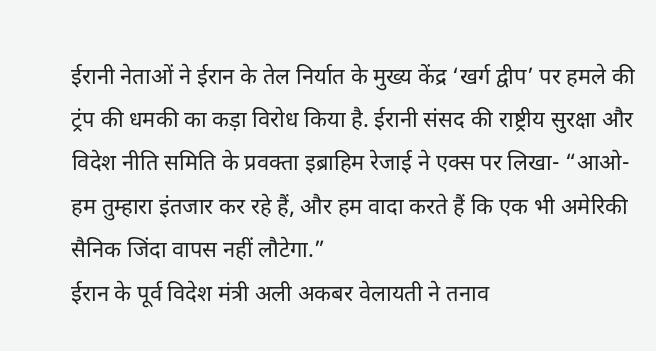ईरानी नेताओं ने ईरान के तेल निर्यात के मुख्य केंद्र ‘खर्ग द्वीप’ पर हमले की ट्रंप की धमकी का कड़ा विरोध किया है. ईरानी संसद की राष्ट्रीय सुरक्षा और विदेश नीति समिति के प्रवक्ता इब्राहिम रेजाई ने एक्स पर लिखा- “आओ- हम तुम्हारा इंतजार कर रहे हैं, और हम वादा करते हैं कि एक भी अमेरिकी सैनिक जिंदा वापस नहीं लौटेगा.”
ईरान के पूर्व विदेश मंत्री अली अकबर वेलायती ने तनाव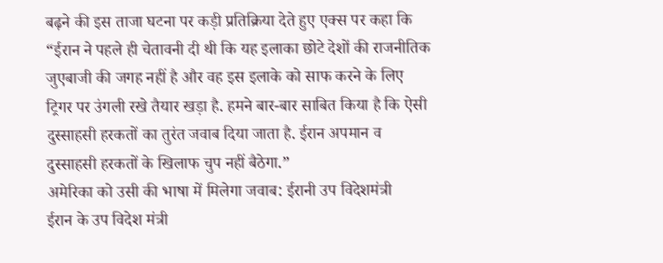बढ़ने की इस ताजा घटना पर कड़ी प्रतिक्रिया देते हुए एक्स पर कहा कि “ईरान ने पहले ही चेतावनी दी थी कि यह इलाका छोटे देशों की राजनीतिक जुएबाजी की जगह नहीं है और वह इस इलाके को साफ करने के लिए ट्रिगर पर उंगली रखे तैयार खड़ा है. हमने बार-बार साबित किया है कि ऐसी दुस्साहसी हरकतों का तुरंत जवाब दिया जाता है. ईरान अपमान व दुस्साहसी हरकतों के खिलाफ चुप नहीं बैठेगा.”
अमेरिका को उसी की भाषा में मिलेगा जवाब: ईरानी उप विदेशमंत्री
ईरान के उप विदेश मंत्री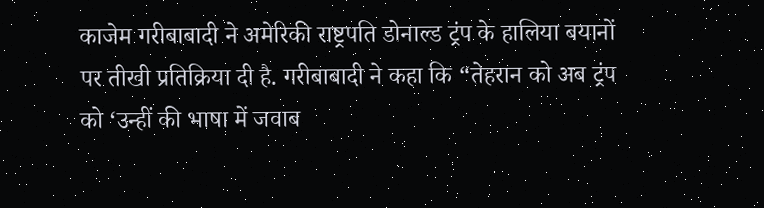काजेम गरीबाबादी ने अमेरिकी राष्ट्रपति डोनाल्ड ट्रंप के हालिया बयानों पर तीखी प्रतिक्रिया दी है. गरीबाबादी ने कहा कि “तेहरान को अब ट्रंप को ‘उन्हीं की भाषा में जवाब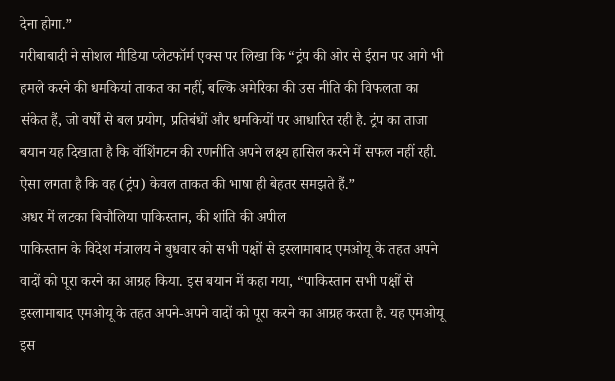देना होगा.”
गरीबाबादी ने सोशल मीडिया प्लेटफॉर्म एक्स पर लिखा कि “ट्रंप की ओर से ईरान पर आगे भी हमले करने की धमकियां ताकत का नहीं, बल्कि अमेरिका की उस नीति की विफलता का संकेत हैं, जो वर्षों से बल प्रयोग, प्रतिबंधों और धमकियों पर आधारित रही है. ट्रंप का ताजा बयान यह दिखाता है कि वॉशिंगटन की रणनीति अपने लक्ष्य हासिल करने में सफल नहीं रही. ऐसा लगता है कि वह (ट्रंप) केवल ताकत की भाषा ही बेहतर समझते हैं.”
अधर में लटका बिचौलिया पाकिस्तान, की शांति की अपील
पाकिस्तान के विदेश मंत्रालय ने बुधवार को सभी पक्षों से इस्लामाबाद एमओयू के तहत अपने वादों को पूरा करने का आग्रह किया. इस बयान में कहा गया, “पाकिस्तान सभी पक्षों से इस्लामाबाद एमओयू के तहत अपने-अपने वादों को पूरा करने का आग्रह करता है. यह एमओयू इस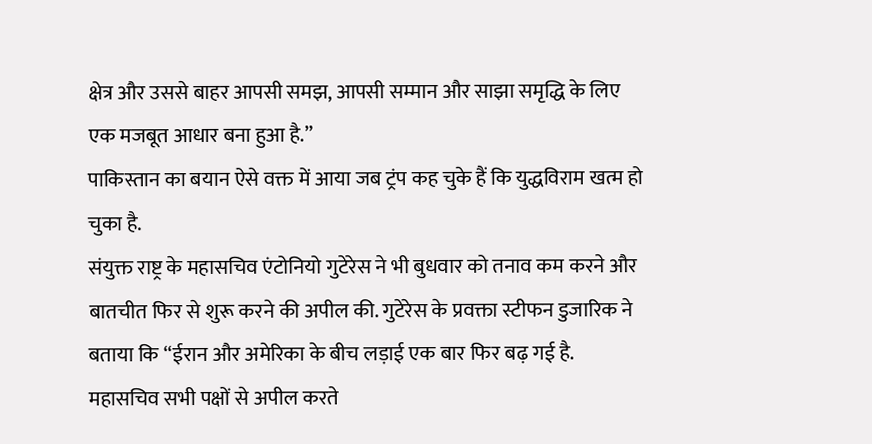क्षेत्र और उससे बाहर आपसी समझ, आपसी सम्मान और साझा समृद्धि के लिए एक मजबूत आधार बना हुआ है.”
पाकिस्तान का बयान ऐसे वक्त में आया जब ट्रंप कह चुके हैं कि युद्धविराम खत्म हो चुका है.
संयुक्त राष्ट्र के महासचिव एंटोनियो गुटेरेस ने भी बुधवार को तनाव कम करने और बातचीत फिर से शुरू करने की अपील की. गुटेरेस के प्रवक्ता स्टीफन डुजारिक ने बताया कि “ईरान और अमेरिका के बीच लड़ाई एक बार फिर बढ़ गई है. महासचिव सभी पक्षों से अपील करते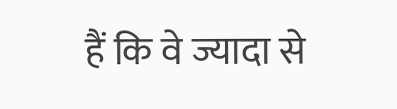हैं कि वे ज्यादा से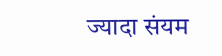ज्यादा संयम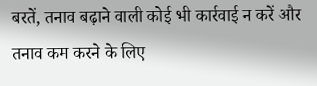बरतें, तनाव बढ़ाने वाली कोई भी कार्रवाई न करें और तनाव कम करने के लिए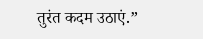तुरंत कदम उठाएं.”